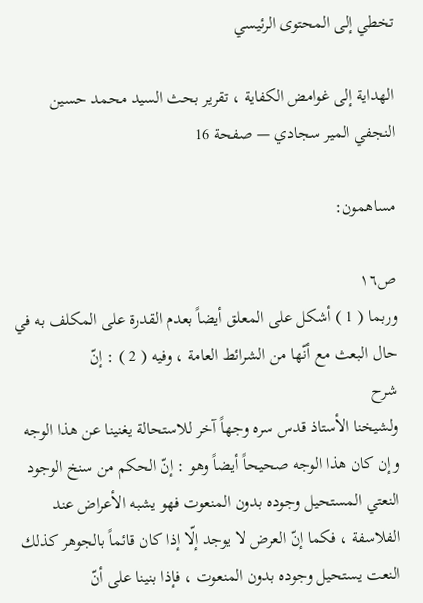تخطي إلى المحتوى الرئيسي

الهداية إلى غوامض الكفاية ، تقرير بحث السيد محمد حسين النجفي المير سجادي — صفحة 16

مساهمون:

ص١٦
وربما ( 1 ) أشكل على المعلق أيضاً بعدم القدرة على المكلف به في حال البعث مع أنّها من الشرائط العامة ، وفيه ( 2 ) : إنّ
شرح
ولشيخنا الأستاذ قدس سره وجهاً آخر للاستحالة يغنينا عن هذا الوجه وإن كان هذا الوجه صحيحاً أيضاً وهو : إنّ الحكم من سنخ الوجود النعتي المستحيل وجوده بدون المنعوت فهو يشبه الأعراض عند الفلاسفة ، فكما إنّ العرض لا يوجد إلّا إذا كان قائماً بالجوهر كذلك النعت يستحيل وجوده بدون المنعوت ، فإذا بنينا على أنّ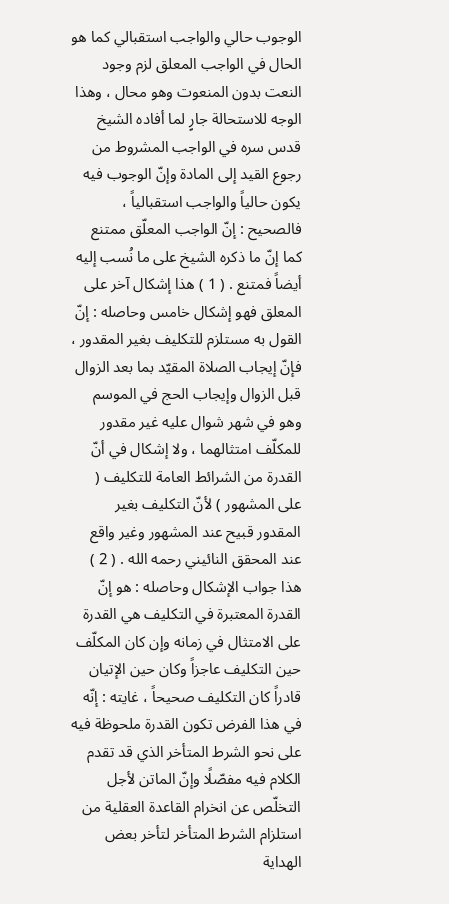الوجوب حالي والواجب استقبالي كما هو الحال في الواجب المعلق لزم وجود النعت بدون المنعوت وهو محال ، وهذا الوجه للاستحالة جارٍ لما أفاده الشيخ قدس سره في الواجب المشروط من رجوع القيد إلى المادة وإنّ الوجوب فيه يكون حالياً والواجب استقبالياً ، فالصحيح : إنّ الواجب المعلّق ممتنع كما إنّ ما ذكره الشيخ على ما نُسب إليه أيضاً فمتنع . ( 1 ) هذا إشكال آخر على المعلق فهو إشكال خامس وحاصله : إنّ القول به مستلزم للتكليف بغير المقدور ، فإنّ إيجاب الصلاة المقيّد بما بعد الزوال قبل الزوال وإيجاب الحج في الموسم وهو في شهر شوال عليه غير مقدور للمكلّف امتثالهما ، ولا إشكال في أنّ القدرة من الشرائط العامة للتكليف ( على المشهور ) لأنّ التكليف بغير المقدور قبيح عند المشهور وغير واقع عند المحقق النائيني رحمه الله . ( 2 ) هذا جواب الإشكال وحاصله : هو إنّ القدرة المعتبرة في التكليف هي القدرة على الامتثال في زمانه وإن كان المكلّف حين التكليف عاجزاً وكان حين الإتيان قادراً كان التكليف صحيحاً ، غايته : إنّه في هذا الفرض تكون القدرة ملحوظة فيه على نحو الشرط المتأخر الذي قد تقدم الكلام فيه مفصّلًا وإنّ الماتن لأجل التخلّص عن انخرام القاعدة العقلية من استلزام الشرط المتأخر لتأخر بعض
الهداية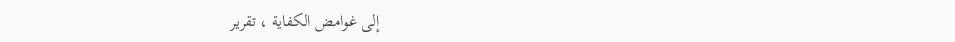إلى غوامض الكفاية ، تقرير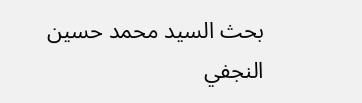بحث السيد محمد حسين النجفي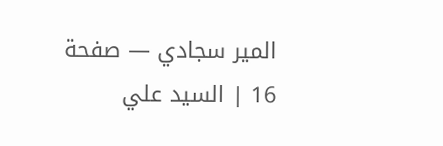المير سجادي — صفحة 16 | السيد علي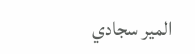المير سجادي